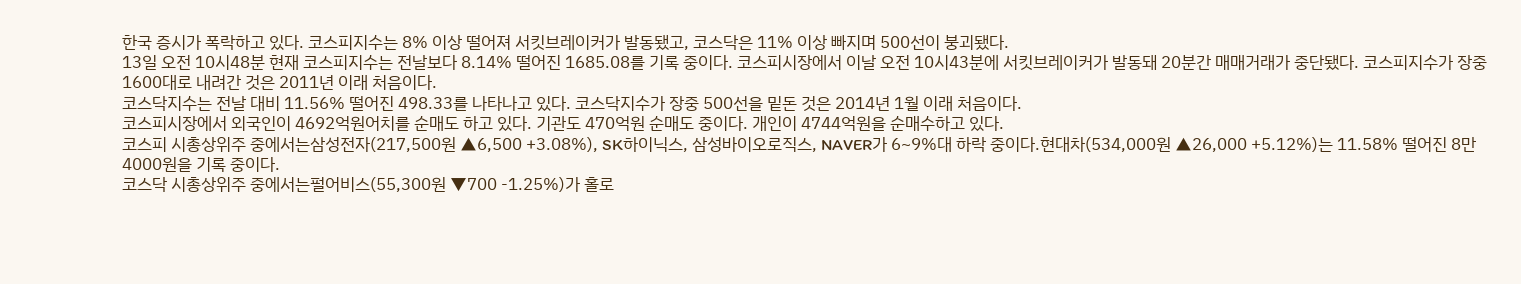한국 증시가 폭락하고 있다. 코스피지수는 8% 이상 떨어져 서킷브레이커가 발동됐고, 코스닥은 11% 이상 빠지며 500선이 붕괴됐다.
13일 오전 10시48분 현재 코스피지수는 전날보다 8.14% 떨어진 1685.08를 기록 중이다. 코스피시장에서 이날 오전 10시43분에 서킷브레이커가 발동돼 20분간 매매거래가 중단됐다. 코스피지수가 장중 1600대로 내려간 것은 2011년 이래 처음이다.
코스닥지수는 전날 대비 11.56% 떨어진 498.33를 나타나고 있다. 코스닥지수가 장중 500선을 밑돈 것은 2014년 1월 이래 처음이다.
코스피시장에서 외국인이 4692억원어치를 순매도 하고 있다. 기관도 470억원 순매도 중이다. 개인이 4744억원을 순매수하고 있다.
코스피 시총상위주 중에서는삼성전자(217,500원 ▲6,500 +3.08%), SK하이닉스, 삼성바이오로직스, NAVER가 6~9%대 하락 중이다.현대차(534,000원 ▲26,000 +5.12%)는 11.58% 떨어진 8만4000원을 기록 중이다.
코스닥 시총상위주 중에서는펄어비스(55,300원 ▼700 -1.25%)가 홀로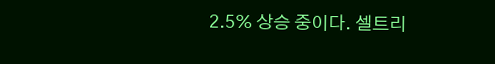2.5% 상승 중이다. 셀트리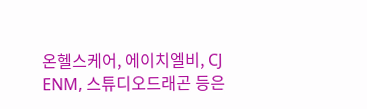온헬스케어, 에이치엘비, CJ ENM, 스튜디오드래곤 등은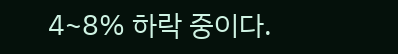4~8% 하락 중이다.